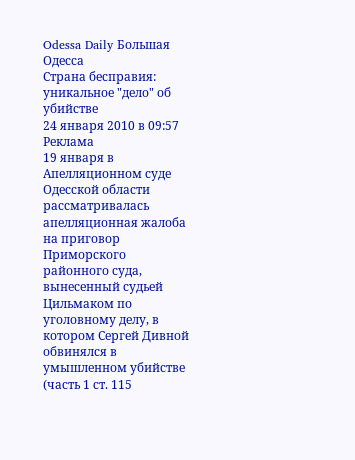Odessa Daily Большая Одесса
Страна бесправия: уникальное "дело" об убийстве
24 января 2010 в 09:57
Реклама
19 января в Апелляционном суде Одесской области рассматривалась апелляционная жалоба на приговор Приморского районного суда, вынесенный судьей Цильмаком по уголовному делу, в котором Сергей Дивной обвинялся в умышленном убийстве (часть 1 ст. 115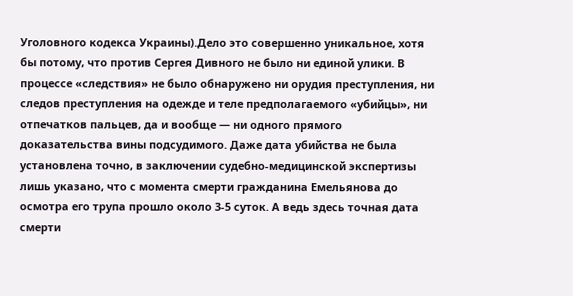Уголовного кодекса Украины).Дело это совершенно уникальное, хотя бы потому, что против Сергея Дивного не было ни единой улики. В процессе «следствия» не было обнаружено ни орудия преступления, ни следов преступления на одежде и теле предполагаемого «убийцы», ни отпечатков пальцев, да и вообще — ни одного прямого доказательства вины подсудимого. Даже дата убийства не была установлена точно, в заключении судебно-медицинской экспертизы лишь указано, что с момента смерти гражданина Емельянова до осмотра его трупа прошло около 3-5 суток. А ведь здесь точная дата смерти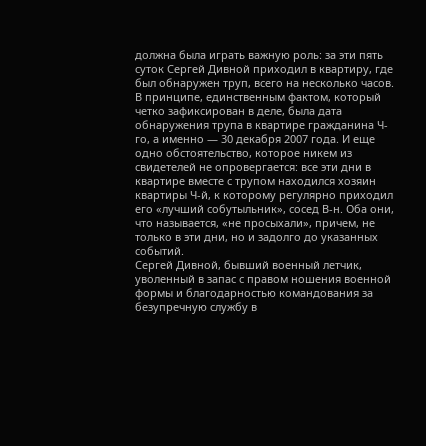должна была играть важную роль: за эти пять суток Сергей Дивной приходил в квартиру, где был обнаружен труп, всего на несколько часов.
В принципе, единственным фактом, который четко зафиксирован в деле, была дата обнаружения трупа в квартире гражданина Ч-го, а именно — 30 декабря 2007 года. И еще одно обстоятельство, которое никем из свидетелей не опровергается: все эти дни в квартире вместе с трупом находился хозяин квартиры Ч-й, к которому регулярно приходил его «лучший собутыльник», сосед В-н. Оба они, что называется, «не просыхали», причем, не только в эти дни, но и задолго до указанных событий.
Сергей Дивной, бывший военный летчик, уволенный в запас с правом ношения военной формы и благодарностью командования за безупречную службу в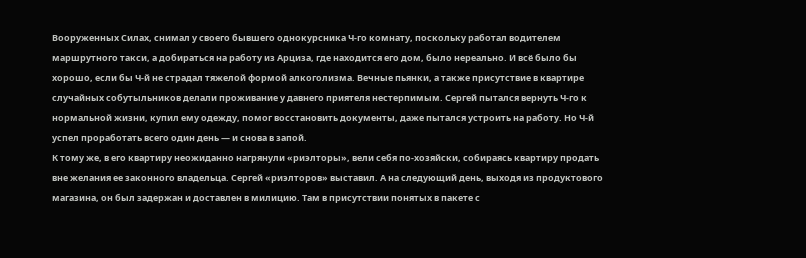Вооруженных Силах, снимал у своего бывшего однокурсника Ч-го комнату, поскольку работал водителем маршрутного такси, а добираться на работу из Арциза, где находится его дом, было нереально. И всё было бы хорошо, если бы Ч-й не страдал тяжелой формой алкоголизма. Вечные пьянки, а также присутствие в квартире случайных собутыльников делали проживание у давнего приятеля нестерпимым. Сергей пытался вернуть Ч-го к нормальной жизни, купил ему одежду, помог восстановить документы, даже пытался устроить на работу. Но Ч-й успел проработать всего один день — и снова в запой.
К тому же, в его квартиру неожиданно нагрянули «риэлторы», вели себя по-хозяйски, собираясь квартиру продать вне желания ее законного владельца. Сергей «риэлторов» выставил. А на следующий день, выходя из продуктового магазина, он был задержан и доставлен в милицию. Там в присутствии понятых в пакете с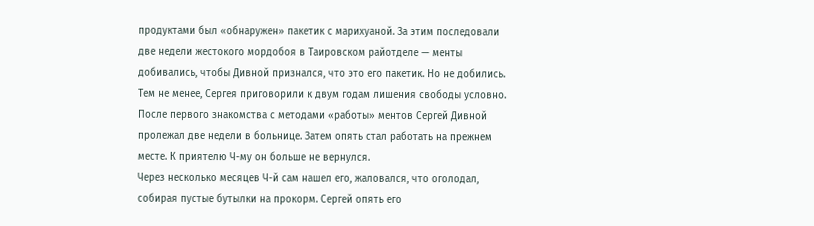продуктами был «обнаружен» пакетик с марихуаной. За этим последовали две недели жестокого мордобоя в Таировском райотделе — менты добивались, чтобы Дивной признался, что это его пакетик. Но не добились. Тем не менее, Сергея приговорили к двум годам лишения свободы условно. После первого знакомства с методами «работы» ментов Сергей Дивной пролежал две недели в больнице. Затем опять стал работать на прежнем месте. К приятелю Ч-му он больше не вернулся.
Через несколько месяцев Ч-й сам нашел его, жаловался, что оголодал, собирая пустые бутылки на прокорм. Сергей опять его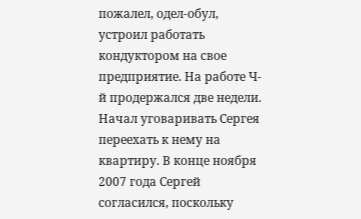пожалел, одел-обул, устроил работать кондуктором на свое предприятие. На работе Ч-й продержался две недели. Начал уговаривать Сергея переехать к нему на квартиру. В конце ноября 2007 года Сергей согласился, поскольку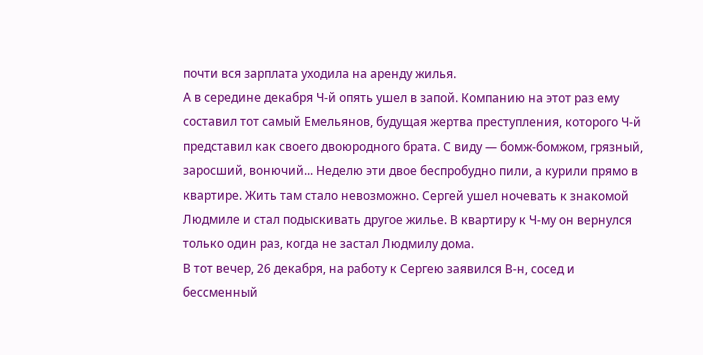почти вся зарплата уходила на аренду жилья.
А в середине декабря Ч-й опять ушел в запой. Компанию на этот раз ему составил тот самый Емельянов, будущая жертва преступления, которого Ч-й представил как своего двоюродного брата. С виду — бомж-бомжом, грязный, заросший, вонючий... Неделю эти двое беспробудно пили, а курили прямо в квартире. Жить там стало невозможно. Сергей ушел ночевать к знакомой Людмиле и стал подыскивать другое жилье. В квартиру к Ч-му он вернулся только один раз, когда не застал Людмилу дома.
В тот вечер, 26 декабря, на работу к Сергею заявился В-н, сосед и бессменный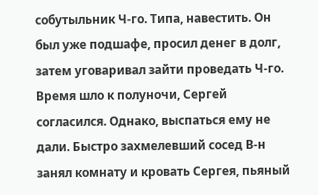собутыльник Ч-го. Типа, навестить. Он был уже подшафе, просил денег в долг, затем уговаривал зайти проведать Ч-го. Время шло к полуночи, Сергей согласился. Однако, выспаться ему не дали. Быстро захмелевший сосед В-н занял комнату и кровать Сергея, пьяный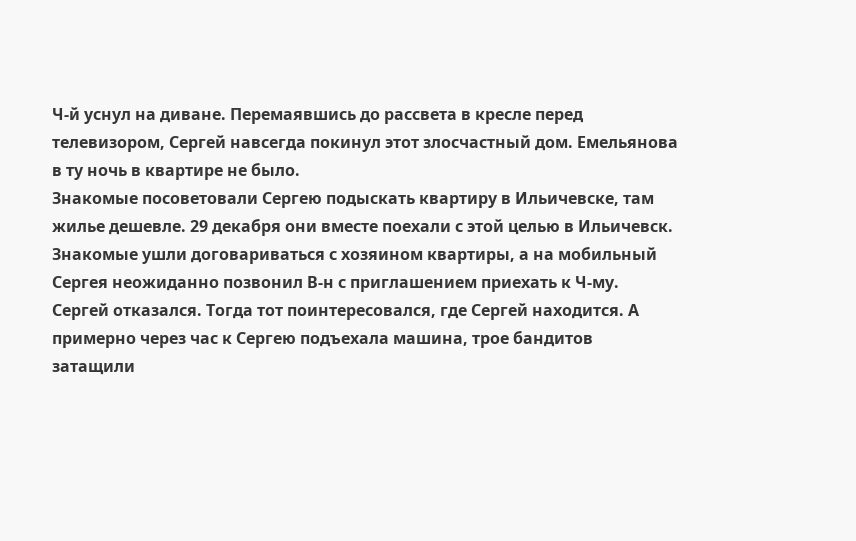Ч-й уснул на диване. Перемаявшись до рассвета в кресле перед телевизором, Сергей навсегда покинул этот злосчастный дом. Емельянова в ту ночь в квартире не было.
Знакомые посоветовали Сергею подыскать квартиру в Ильичевске, там жилье дешевле. 29 декабря они вместе поехали с этой целью в Ильичевск. Знакомые ушли договариваться с хозяином квартиры, а на мобильный Сергея неожиданно позвонил В-н с приглашением приехать к Ч-му. Сергей отказался. Тогда тот поинтересовался, где Сергей находится. А примерно через час к Сергею подъехала машина, трое бандитов затащили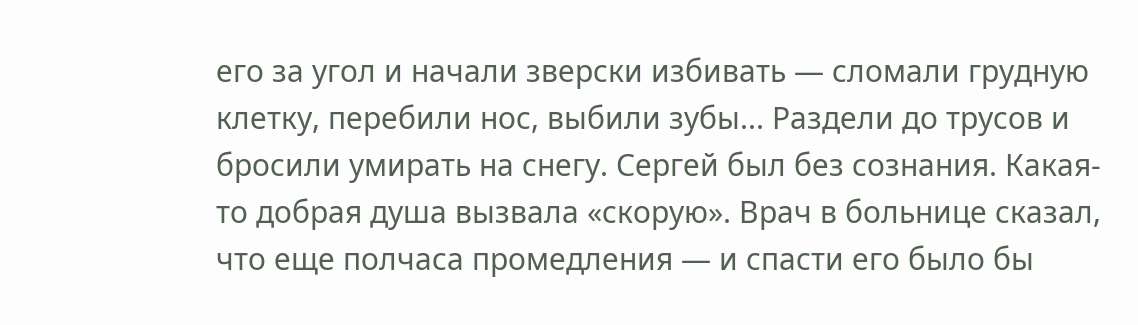его за угол и начали зверски избивать — сломали грудную клетку, перебили нос, выбили зубы... Раздели до трусов и бросили умирать на снегу. Сергей был без сознания. Какая-то добрая душа вызвала «скорую». Врач в больнице сказал, что еще полчаса промедления — и спасти его было бы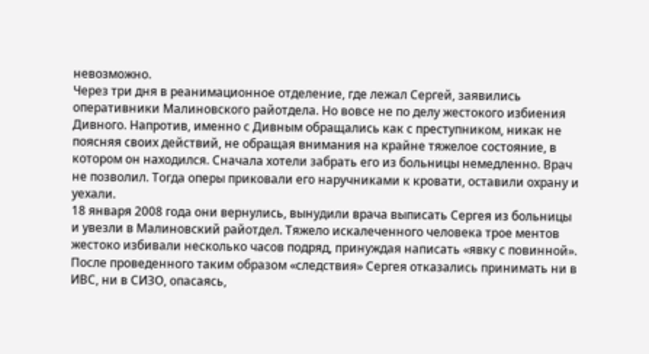невозможно.
Через три дня в реанимационное отделение, где лежал Сергей, заявились оперативники Малиновского райотдела. Но вовсе не по делу жестокого избиения Дивного. Напротив, именно с Дивным обращались как с преступником, никак не поясняя своих действий, не обращая внимания на крайне тяжелое состояние, в котором он находился. Сначала хотели забрать его из больницы немедленно. Врач не позволил. Тогда оперы приковали его наручниками к кровати, оставили охрану и уехали.
18 января 2008 года они вернулись, вынудили врача выписать Сергея из больницы и увезли в Малиновский райотдел. Тяжело искалеченного человека трое ментов жестоко избивали несколько часов подряд, принуждая написать «явку с повинной». После проведенного таким образом «следствия» Сергея отказались принимать ни в ИВС, ни в СИЗО, опасаясь,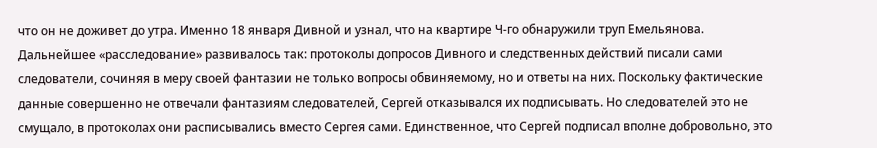что он не доживет до утра. Именно 18 января Дивной и узнал, что на квартире Ч-го обнаружили труп Емельянова.
Дальнейшее «расследование» развивалось так: протоколы допросов Дивного и следственных действий писали сами следователи, сочиняя в меру своей фантазии не только вопросы обвиняемому, но и ответы на них. Поскольку фактические данные совершенно не отвечали фантазиям следователей, Сергей отказывался их подписывать. Но следователей это не смущало, в протоколах они расписывались вместо Сергея сами. Единственное, что Сергей подписал вполне добровольно, это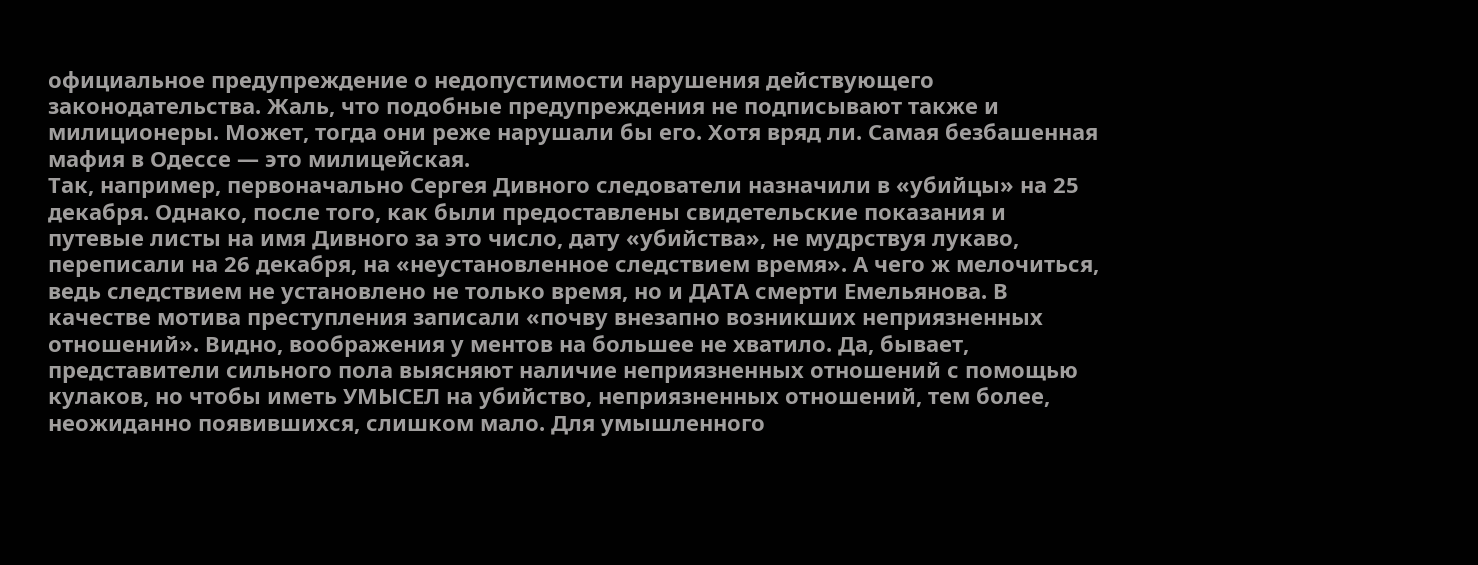официальное предупреждение о недопустимости нарушения действующего законодательства. Жаль, что подобные предупреждения не подписывают также и милиционеры. Может, тогда они реже нарушали бы его. Хотя вряд ли. Самая безбашенная мафия в Одессе — это милицейская.
Так, например, первоначально Сергея Дивного следователи назначили в «убийцы» на 25 декабря. Однако, после того, как были предоставлены свидетельские показания и путевые листы на имя Дивного за это число, дату «убийства», не мудрствуя лукаво, переписали на 26 декабря, на «неустановленное следствием время». А чего ж мелочиться, ведь следствием не установлено не только время, но и ДАТА смерти Емельянова. В качестве мотива преступления записали «почву внезапно возникших неприязненных отношений». Видно, воображения у ментов на большее не хватило. Да, бывает, представители сильного пола выясняют наличие неприязненных отношений с помощью кулаков, но чтобы иметь УМЫСЕЛ на убийство, неприязненных отношений, тем более, неожиданно появившихся, слишком мало. Для умышленного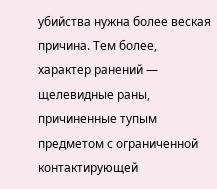убийства нужна более веская причина. Тем более, характер ранений — щелевидные раны, причиненные тупым предметом с ограниченной контактирующей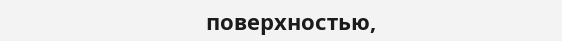поверхностью,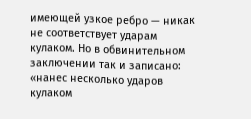имеющей узкое ребро — никак не соответствует ударам кулаком. Но в обвинительном заключении так и записано: «нанес несколько ударов кулаком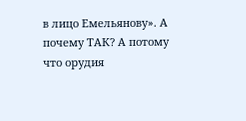в лицо Емельянову». А почему ТАК? А потому что орудия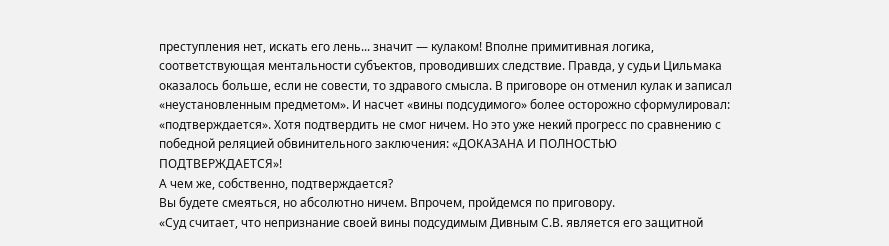преступления нет, искать его лень... значит — кулаком! Вполне примитивная логика, соответствующая ментальности субъектов, проводивших следствие. Правда, у судьи Цильмака оказалось больше, если не совести, то здравого смысла. В приговоре он отменил кулак и записал «неустановленным предметом». И насчет «вины подсудимого» более осторожно сформулировал: «подтверждается». Хотя подтвердить не смог ничем. Но это уже некий прогресс по сравнению с победной реляцией обвинительного заключения: «ДОКАЗАНА И ПОЛНОСТЬЮ ПОДТВЕРЖДАЕТСЯ»!
А чем же, собственно, подтверждается?
Вы будете смеяться, но абсолютно ничем. Впрочем, пройдемся по приговору.
«Суд считает, что непризнание своей вины подсудимым Дивным С.В. является его защитной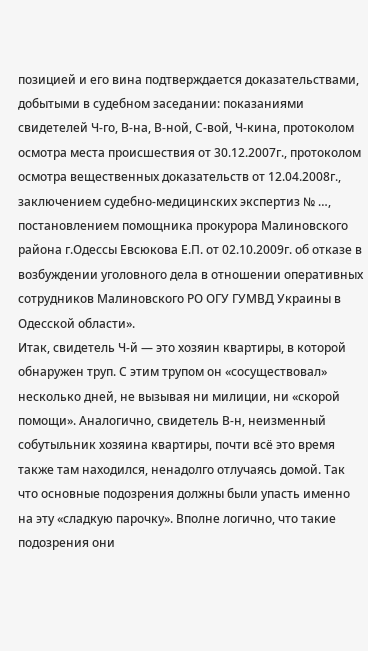позицией и его вина подтверждается доказательствами, добытыми в судебном заседании: показаниями свидетелей Ч-го, В-на, В-ной, С-вой, Ч-кина, протоколом осмотра места происшествия от 30.12.2007г., протоколом осмотра вещественных доказательств от 12.04.2008г., заключением судебно-медицинских экспертиз № …, постановлением помощника прокурора Малиновского района г.Одессы Евсюкова Е.П. от 02.10.2009г. об отказе в возбуждении уголовного дела в отношении оперативных сотрудников Малиновского РО ОГУ ГУМВД Украины в Одесской области».
Итак, свидетель Ч-й — это хозяин квартиры, в которой обнаружен труп. С этим трупом он «сосуществовал» несколько дней, не вызывая ни милиции, ни «скорой помощи». Аналогично, свидетель В-н, неизменный собутыльник хозяина квартиры, почти всё это время также там находился, ненадолго отлучаясь домой. Так что основные подозрения должны были упасть именно на эту «сладкую парочку». Вполне логично, что такие подозрения они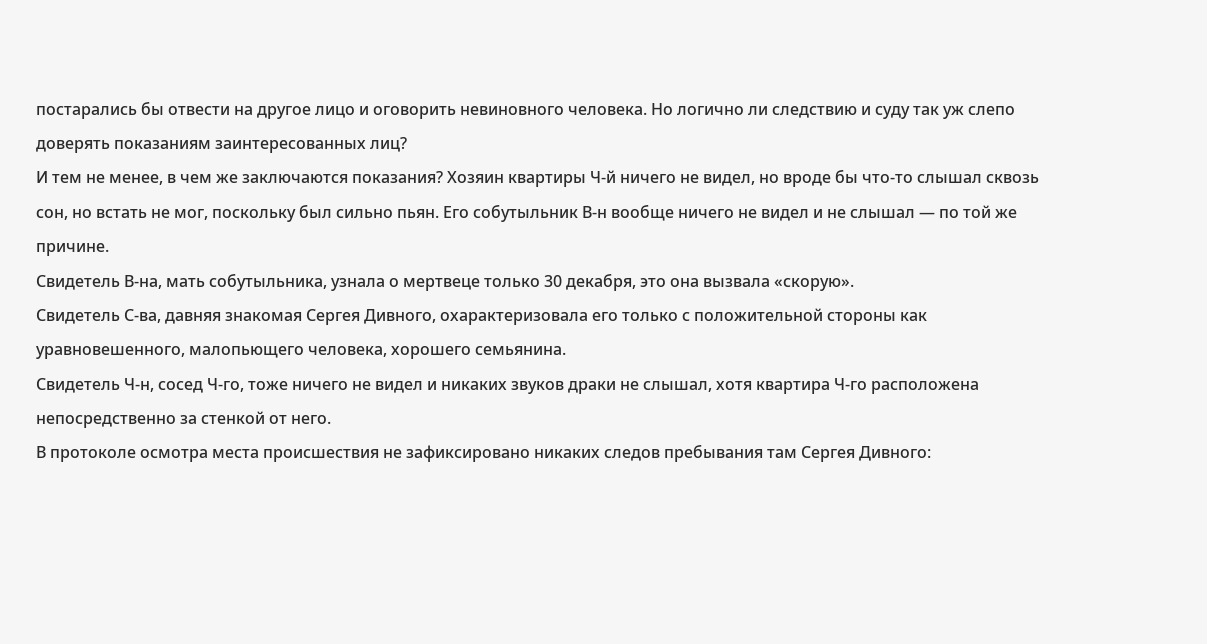постарались бы отвести на другое лицо и оговорить невиновного человека. Но логично ли следствию и суду так уж слепо доверять показаниям заинтересованных лиц?
И тем не менее, в чем же заключаются показания? Хозяин квартиры Ч-й ничего не видел, но вроде бы что-то слышал сквозь сон, но встать не мог, поскольку был сильно пьян. Его собутыльник В-н вообще ничего не видел и не слышал — по той же причине.
Свидетель В-на, мать собутыльника, узнала о мертвеце только 30 декабря, это она вызвала «скорую».
Свидетель С-ва, давняя знакомая Сергея Дивного, охарактеризовала его только с положительной стороны как уравновешенного, малопьющего человека, хорошего семьянина.
Свидетель Ч-н, сосед Ч-го, тоже ничего не видел и никаких звуков драки не слышал, хотя квартира Ч-го расположена непосредственно за стенкой от него.
В протоколе осмотра места происшествия не зафиксировано никаких следов пребывания там Сергея Дивного: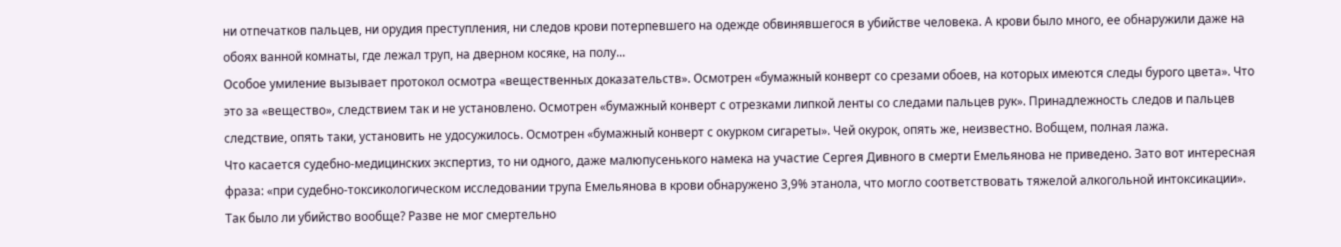ни отпечатков пальцев, ни орудия преступления, ни следов крови потерпевшего на одежде обвинявшегося в убийстве человека. А крови было много, ее обнаружили даже на обоях ванной комнаты, где лежал труп, на дверном косяке, на полу...
Особое умиление вызывает протокол осмотра «вещественных доказательств». Осмотрен «бумажный конверт со срезами обоев, на которых имеются следы бурого цвета». Что это за «вещество», следствием так и не установлено. Осмотрен «бумажный конверт с отрезками липкой ленты со следами пальцев рук». Принадлежность следов и пальцев следствие, опять таки, установить не удосужилось. Осмотрен «бумажный конверт с окурком сигареты». Чей окурок, опять же, неизвестно. Вобщем, полная лажа.
Что касается судебно-медицинских экспертиз, то ни одного, даже малюпусенького намека на участие Сергея Дивного в смерти Емельянова не приведено. Зато вот интересная фраза: «при судебно-токсикологическом исследовании трупа Емельянова в крови обнаружено 3,9% этанола, что могло соответствовать тяжелой алкогольной интоксикации».
Так было ли убийство вообще? Разве не мог смертельно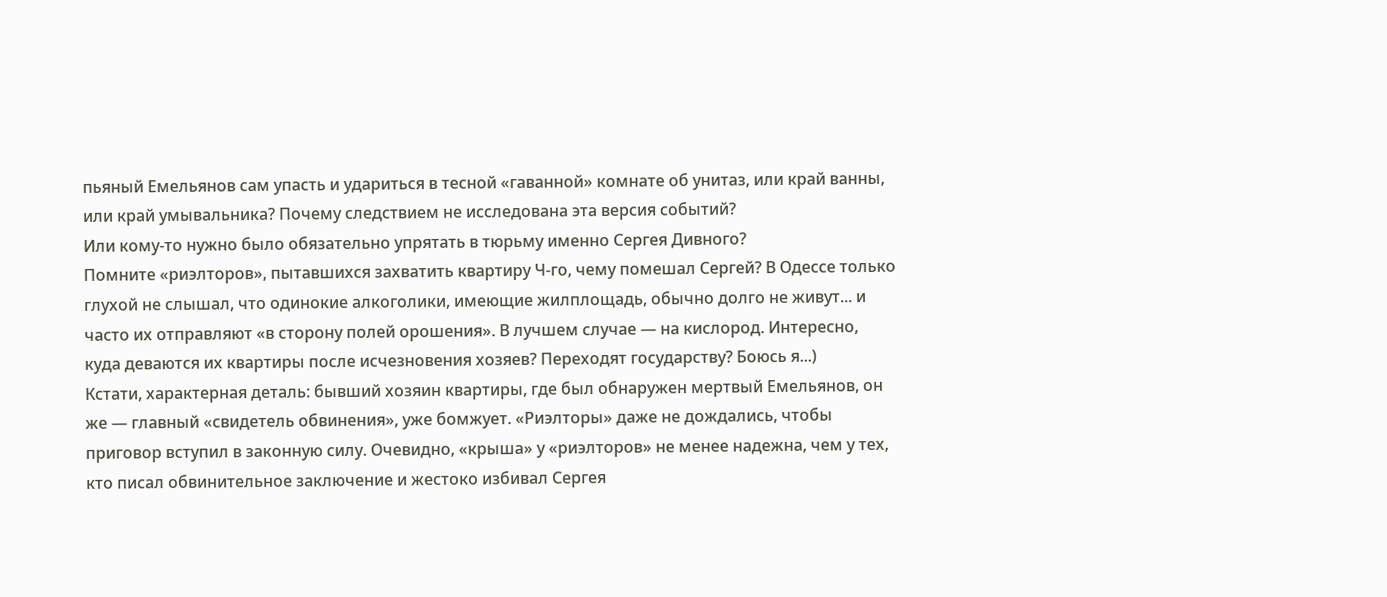пьяный Емельянов сам упасть и удариться в тесной «гаванной» комнате об унитаз, или край ванны, или край умывальника? Почему следствием не исследована эта версия событий?
Или кому-то нужно было обязательно упрятать в тюрьму именно Сергея Дивного?
Помните «риэлторов», пытавшихся захватить квартиру Ч-го, чему помешал Сергей? В Одессе только глухой не слышал, что одинокие алкоголики, имеющие жилплощадь, обычно долго не живут... и часто их отправляют «в сторону полей орошения». В лучшем случае — на кислород. Интересно, куда деваются их квартиры после исчезновения хозяев? Переходят государству? Боюсь я...)
Кстати, характерная деталь: бывший хозяин квартиры, где был обнаружен мертвый Емельянов, он же — главный «свидетель обвинения», уже бомжует. «Риэлторы» даже не дождались, чтобы приговор вступил в законную силу. Очевидно, «крыша» у «риэлторов» не менее надежна, чем у тех, кто писал обвинительное заключение и жестоко избивал Сергея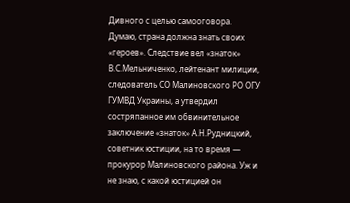Дивного с целью самооговора.
Думаю, страна должна знать своих «героев». Следствие вел «знаток» В.С.Мельниченко, лейтенант милиции, следователь СО Малиновского РО ОГУ ГУМВД Украины, а утвердил состряпанное им обвинительное заключение «знаток» А.Н.Рудницкий, советник юстиции, на то время — прокурор Малиновского района. Уж и не знаю, с какой юстицией он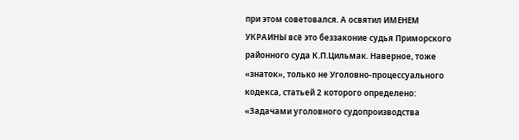при этом советовался. А освятил ИМЕНЕМ УКРАИНЫ всё это беззаконие судья Приморского районного суда К.П.Цильмак. Наверное, тоже «знаток», только не Уголовно-процессуального кодекса, статьей 2 которого определено:
«Задачами уголовного судопроизводства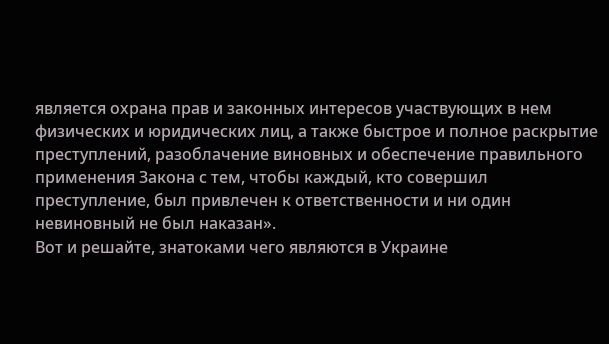является охрана прав и законных интересов участвующих в нем физических и юридических лиц, а также быстрое и полное раскрытие преступлений, разоблачение виновных и обеспечение правильного применения Закона с тем, чтобы каждый, кто совершил преступление, был привлечен к ответственности и ни один невиновный не был наказан».
Вот и решайте, знатоками чего являются в Украине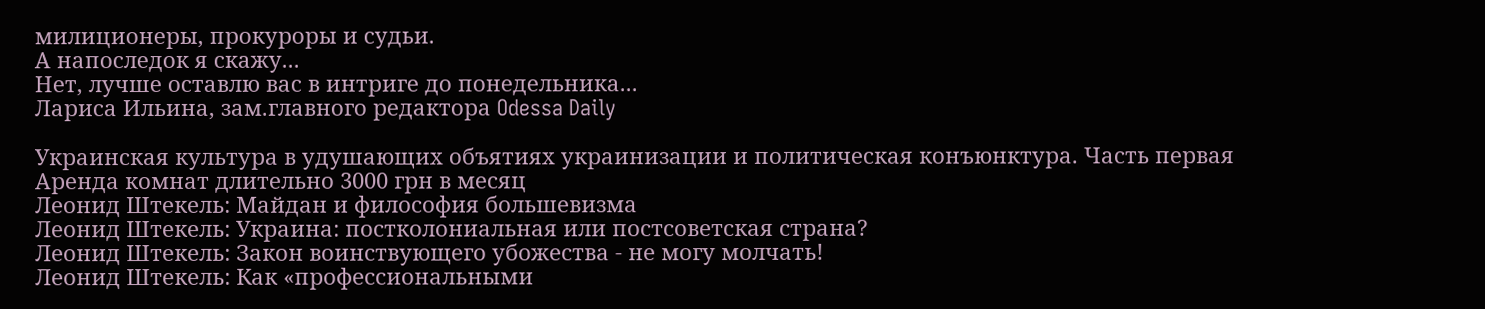милиционеры, прокуроры и судьи.
А напоследок я скажу...
Нет, лучше оставлю вас в интриге до понедельника...
Лариса Ильина, зам.главного редактора Odessa Daily

Украинская культура в удушающих объятиях украинизации и политическая конъюнктура. Часть первая
Аренда комнат длительно 3000 грн в месяц
Леонид Штекель: Майдан и философия большевизма
Леонид Штекель: Украина: постколониальная или постсоветская страна?
Леонид Штекель: Закон воинствующего убожества - не могу молчать!
Леонид Штекель: Как «профессиональными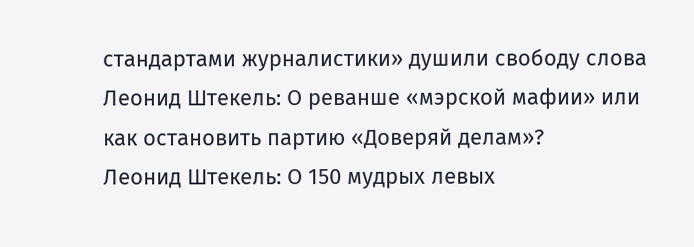стандартами журналистики» душили свободу слова
Леонид Штекель: О реванше «мэрской мафии» или как остановить партию «Доверяй делам»?
Леонид Штекель: О 150 мудрых левых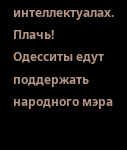интеллектуалах. Плачь!
Одесситы едут поддержать народного мэра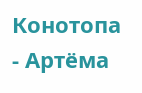Конотопа - Артёма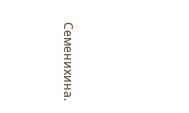Семенихина.